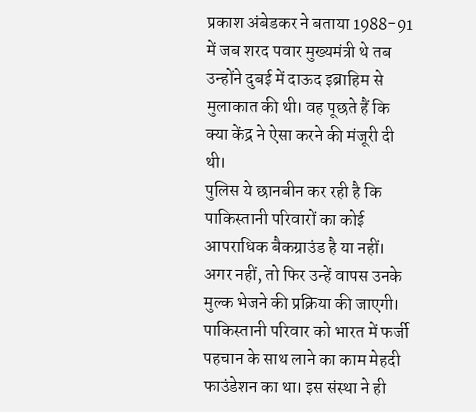प्रकाश अंबेडकर ने बताया 1988-91 में जब शरद पवार मुख्यमंत्री थे तब उन्होंने दुबई में दाऊद इब्राहिम से मुलाकात की थी। वह पूछते हैं कि क्या केंद्र ने ऐसा करने की मंजूरी दी थी।
पुलिस ये छानबीन कर रही है कि पाकिस्तानी परिवारों का कोई आपराधिक बैकग्राउंड है या नहीं। अगर नहीं, तो फिर उन्हें वापस उनके मुल्क भेजने की प्रक्रिया की जाएगी।
पाकिस्तानी परिवार को भारत में फर्जी पहचान के साथ लाने का काम मेहदी फाउंडेशन का था। इस संस्था ने ही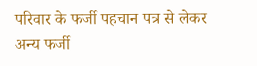परिवार के फर्जी पहचान पत्र से लेकर अन्य फर्जी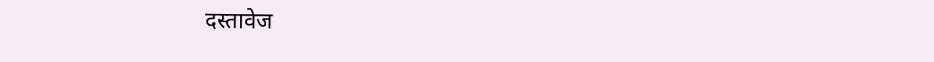दस्तावेज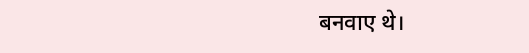बनवाए थे।